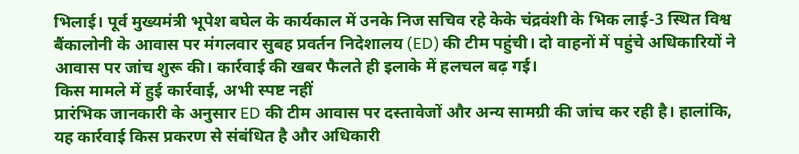भिलाई। पूर्व मुख्यमंत्री भूपेश बघेल के कार्यकाल में उनके निज सचिव रहे केके चंद्रवंशी के भिक लाई-3 स्थित विश्व बैंकालोनी के आवास पर मंगलवार सुबह प्रवर्तन निदेशालय (ED) की टीम पहुंची। दो वाहनों में पहुंचे अधिकारियों ने आवास पर जांच शुरू की। कार्रवाई की खबर फैलते ही इलाके में हलचल बढ़ गई।
किस मामले में हुई कार्रवाई, अभी स्पष्ट नहीं
प्रारंभिक जानकारी के अनुसार ED की टीम आवास पर दस्तावेजों और अन्य सामग्री की जांच कर रही है। हालांकि, यह कार्रवाई किस प्रकरण से संबंधित है और अधिकारी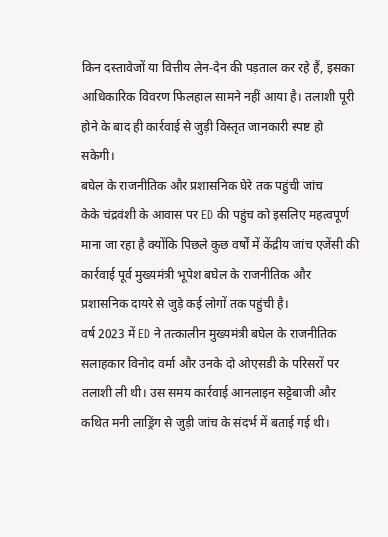किन दस्तावेजों या वित्तीय लेन-देन की पड़ताल कर रहे हैं, इसका आधिकारिक विवरण फिलहाल सामने नहीं आया है। तलाशी पूरी होने के बाद ही कार्रवाई से जुड़ी विस्तृत जानकारी स्पष्ट हो सकेगी।
बघेल के राजनीतिक और प्रशासनिक घेरे तक पहुंची जांच
केके चंद्रवंशी के आवास पर ED की पहुंच को इसलिए महत्वपूर्ण माना जा रहा है क्योंकि पिछले कुछ वर्षों में केंद्रीय जांच एजेंसी की कार्रवाई पूर्व मुख्यमंत्री भूपेश बघेल के राजनीतिक और प्रशासनिक दायरे से जुड़े कई लोगों तक पहुंची है।
वर्ष 2023 में ED ने तत्कालीन मुख्यमंत्री बघेल के राजनीतिक सलाहकार विनोद वर्मा और उनके दो ओएसडी के परिसरों पर तलाशी ली थी। उस समय कार्रवाई आनलाइन सट्टेबाजी और कथित मनी लाड्रिंग से जुड़ी जांच के संदर्भ में बताई गई थी।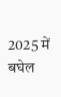2025 में बघेल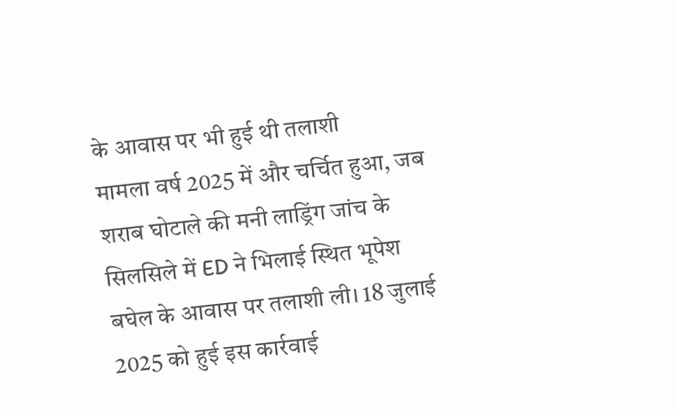के आवास पर भी हुई थी तलाशी
मामला वर्ष 2025 में और चर्चित हुआ, जब शराब घोटाले की मनी लाड्रिंग जांच के सिलसिले में ED ने भिलाई स्थित भूपेश बघेल के आवास पर तलाशी ली। 18 जुलाई 2025 को हुई इस कार्रवाई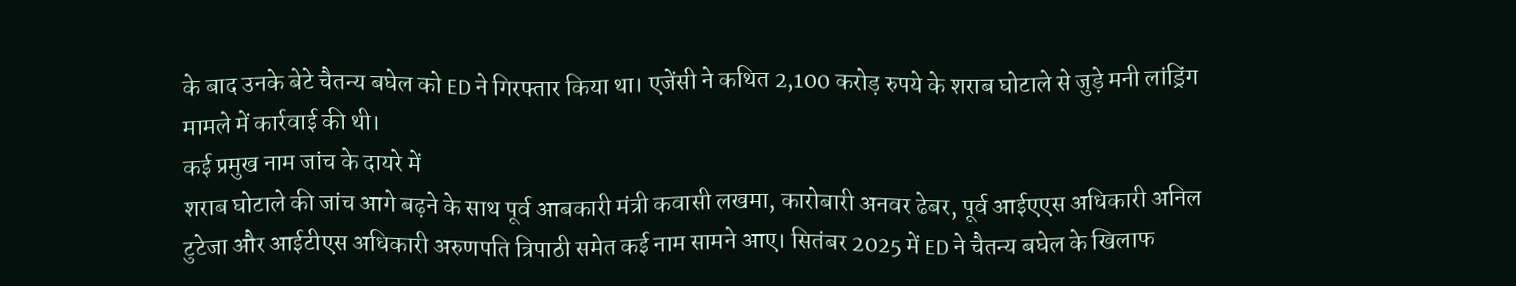के बाद उनके बेटे चैतन्य बघेल को ED ने गिरफ्तार किया था। एजेंसी ने कथित 2,100 करोड़ रुपये के शराब घोटाले से जुड़े मनी लांड्रिंग मामले में कार्रवाई की थी।
कई प्रमुख नाम जांच के दायरे में
शराब घोटाले की जांच आगे बढ़ने के साथ पूर्व आबकारी मंत्री कवासी लखमा, कारोबारी अनवर ढेबर, पूर्व आईएएस अधिकारी अनिल टुटेजा और आईटीएस अधिकारी अरुणपति त्रिपाठी समेत कई नाम सामने आए। सितंबर 2025 में ED ने चैतन्य बघेल के खिलाफ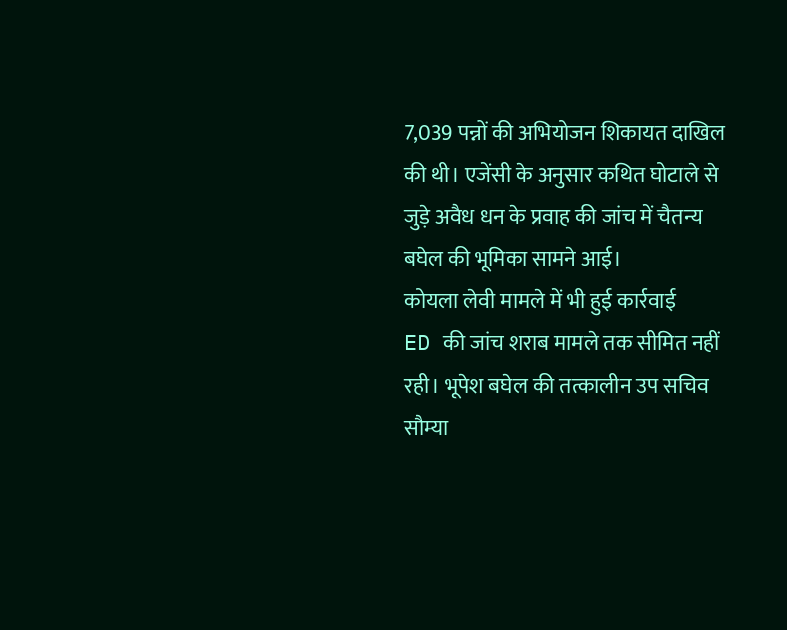7,039 पन्नों की अभियोजन शिकायत दाखिल की थी। एजेंसी के अनुसार कथित घोटाले से जुड़े अवैध धन के प्रवाह की जांच में चैतन्य बघेल की भूमिका सामने आई।
कोयला लेवी मामले में भी हुई कार्रवाई
ED की जांच शराब मामले तक सीमित नहीं रही। भूपेश बघेल की तत्कालीन उप सचिव सौम्या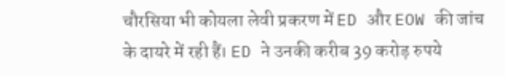चौरसिया भी कोयला लेवी प्रकरण में ED और EOW की जांच के दायरे में रही हैं। ED ने उनकी करीब 39 करोड़ रुपये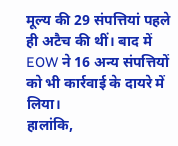मूल्य की 29 संपत्तियां पहले ही अटैच की थीं। बाद में EOW ने 16 अन्य संपत्तियों को भी कार्रवाई के दायरे में लिया।
हालांकि,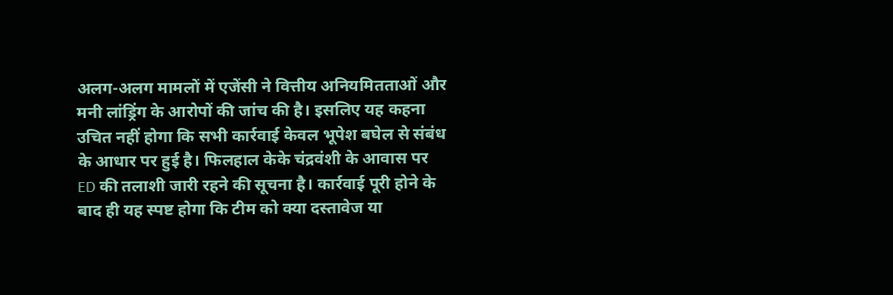अलग-अलग मामलों में एजेंसी ने वित्तीय अनियमितताओं और मनी लांड्रिंग के आरोपों की जांच की है। इसलिए यह कहना उचित नहीं होगा कि सभी कार्रवाई केवल भूपेश बघेल से संबंध के आधार पर हुई है। फिलहाल केके चंद्रवंशी के आवास पर ED की तलाशी जारी रहने की सूचना है। कार्रवाई पूरी होने के बाद ही यह स्पष्ट होगा कि टीम को क्या दस्तावेज या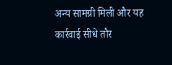अन्य सामग्री मिली और यह कार्रवाई सीधे तौर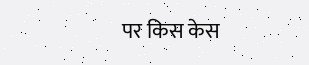पर किस केस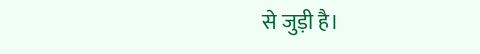से जुड़ी है।